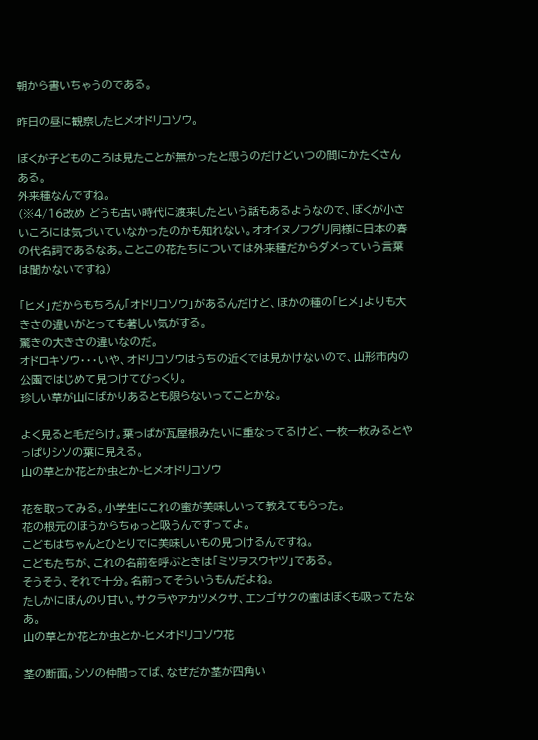朝から書いちゃうのである。

昨日の昼に観察したヒメオドリコソウ。

ぼくが子どものころは見たことが無かったと思うのだけどいつの間にかたくさんある。
外来種なんですね。
(※4/16改め どうも古い時代に渡来したという話もあるようなので、ぼくが小さいころには気づいていなかったのかも知れない。オオイヌノフグリ同様に日本の春の代名詞であるなあ。ことこの花たちについては外来種だからダメっていう言葉は聞かないですね)

「ヒメ」だからもちろん「オドリコソウ」があるんだけど、ほかの種の「ヒメ」よりも大きさの違いがとっても著しい気がする。
驚きの大きさの違いなのだ。
オドロキソウ・・・いや、オドリコソウはうちの近くでは見かけないので、山形市内の公園ではじめて見つけてびっくり。
珍しい草が山にばかりあるとも限らないってことかな。

よく見ると毛だらけ。葉っぱが瓦屋根みたいに重なってるけど、一枚一枚みるとやっぱりシソの葉に見える。
山の草とか花とか虫とか-ヒメオドリコソウ

花を取ってみる。小学生にこれの蜜が美味しいって教えてもらった。
花の根元のほうからちゅっと吸うんですってよ。
こどもはちゃんとひとりでに美味しいもの見つけるんですね。
こどもたちが、これの名前を呼ぶときは「ミツヲスウヤツ」である。
そうそう、それで十分。名前ってそういうもんだよね。
たしかにほんのり甘い。サクラやアカツメクサ、エンゴサクの蜜はぼくも吸ってたなあ。
山の草とか花とか虫とか-ヒメオドリコソウ花

茎の断面。シソの仲間ってば、なぜだか茎が四角い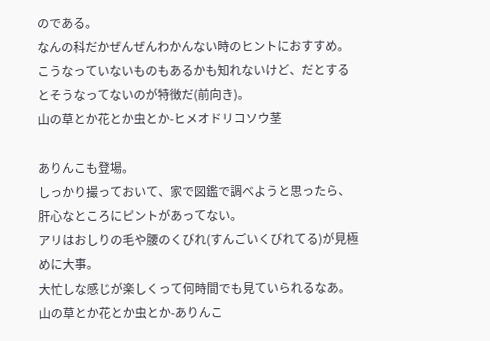のである。
なんの科だかぜんぜんわかんない時のヒントにおすすめ。
こうなっていないものもあるかも知れないけど、だとするとそうなってないのが特徴だ(前向き)。
山の草とか花とか虫とか-ヒメオドリコソウ茎

ありんこも登場。
しっかり撮っておいて、家で図鑑で調べようと思ったら、肝心なところにピントがあってない。
アリはおしりの毛や腰のくびれ(すんごいくびれてる)が見極めに大事。
大忙しな感じが楽しくって何時間でも見ていられるなあ。
山の草とか花とか虫とか-ありんこ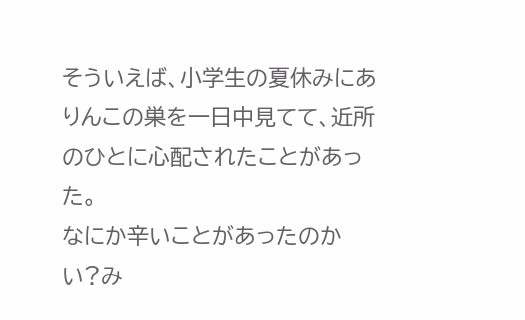そういえば、小学生の夏休みにありんこの巣を一日中見てて、近所のひとに心配されたことがあった。
なにか辛いことがあったのかい?み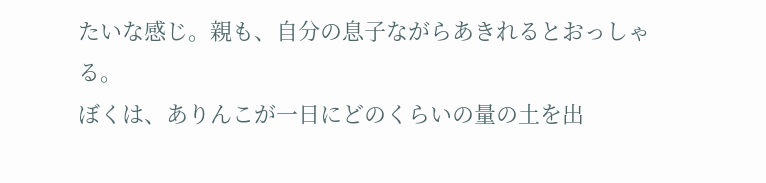たいな感じ。親も、自分の息子ながらあきれるとおっしゃる。
ぼくは、ありんこが一日にどのくらいの量の土を出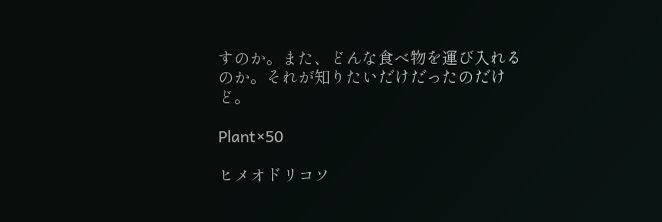すのか。また、どんな食べ物を運び入れるのか。それが知りたいだけだったのだけど。

Plant×50

ヒメオドリコソ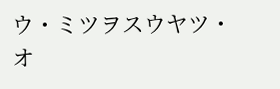ウ・ミツヲスウヤツ・オ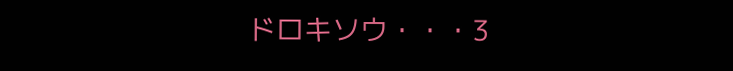ドロキソウ・・・3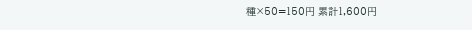種×50=150円 累計1,600円